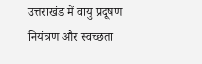उत्तराखंड में वायु प्रदूषण नियंत्रण और स्वच्छता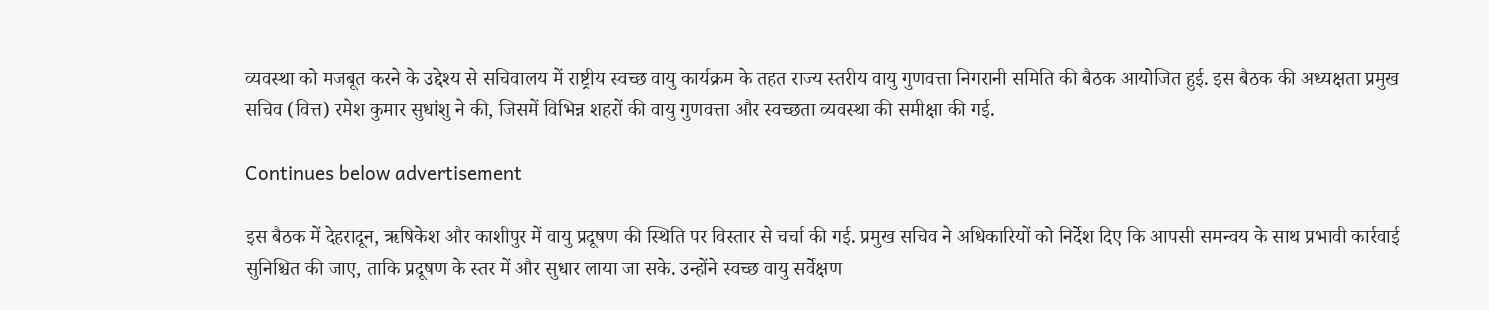व्यवस्था को मजबूत करने के उद्देश्य से सचिवालय में राष्ट्रीय स्वच्छ वायु कार्यक्रम के तहत राज्य स्तरीय वायु गुणवत्ता निगरानी समिति की बैठक आयोजित हुई. इस बैठक की अध्यक्षता प्रमुख सचिव (वित्त) रमेश कुमार सुधांशु ने की, जिसमें विभिन्न शहरों की वायु गुणवत्ता और स्वच्छता व्यवस्था की समीक्षा की गई.

Continues below advertisement

इस बैठक में देहरादून, ऋषिकेश और काशीपुर में वायु प्रदूषण की स्थिति पर विस्तार से चर्चा की गई. प्रमुख सचिव ने अधिकारियों को निर्देश दिए कि आपसी समन्वय के साथ प्रभावी कार्रवाई सुनिश्चित की जाए, ताकि प्रदूषण के स्तर में और सुधार लाया जा सके. उन्होंने स्वच्छ वायु सर्वेक्षण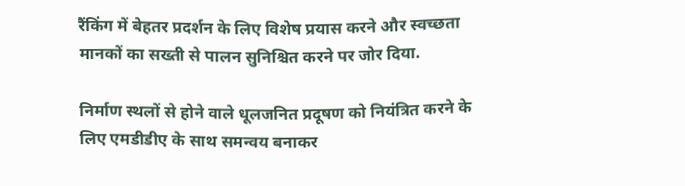रैंकिंग में बेहतर प्रदर्शन के लिए विशेष प्रयास करने और स्वच्छता मानकों का सख्ती से पालन सुनिश्चित करने पर जोर दिया.

निर्माण स्थलों से होने वाले धूलजनित प्रदूषण को नियंत्रित करने के लिए एमडीडीए के साथ समन्वय बनाकर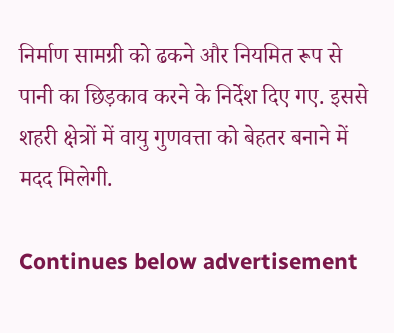निर्माण सामग्री को ढकने और नियमित रूप से पानी का छिड़काव करने के निर्देश दिए गए. इससे शहरी क्षेत्रों में वायु गुणवत्ता को बेहतर बनाने में मदद मिलेगी.

Continues below advertisement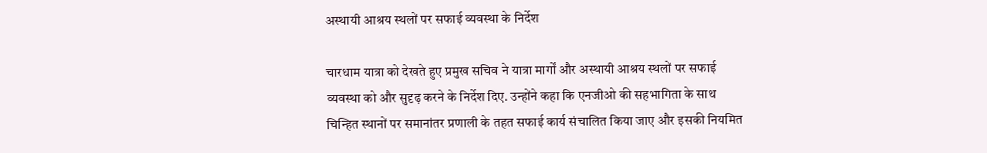अस्थायी आश्रय स्थलों पर सफाई व्यवस्था के निर्देश

चारधाम यात्रा को देखते हुए प्रमुख सचिव ने यात्रा मार्गों और अस्थायी आश्रय स्थलों पर सफाई व्यवस्था को और सुदृढ़ करने के निर्देश दिए. उन्होंने कहा कि एनजीओ की सहभागिता के साथ चिन्हित स्थानों पर समानांतर प्रणाली के तहत सफाई कार्य संचालित किया जाए और इसकी नियमित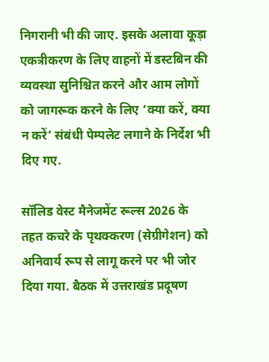निगरानी भी की जाए. इसके अलावा कूड़ा एकत्रीकरण के लिए वाहनों में डस्टबिन की व्यवस्था सुनिश्चित करने और आम लोगों को जागरूक करने के लिए ‘क्या करें, क्या न करें’ संबंधी पेम्पलेट लगाने के निर्देश भी दिए गए.

सॉलिड वेस्ट मैनेजमेंट रूल्स 2026 के तहत कचरे के पृथक्करण (सेग्रीगेशन) को अनिवार्य रूप से लागू करने पर भी जोर दिया गया. बैठक में उत्तराखंड प्रदूषण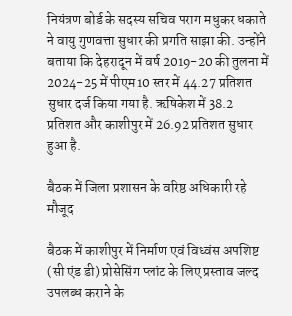नियंत्रण बोर्ड के सदस्य सचिव पराग मधुकर धकाते ने वायु गुणवत्ता सुधार की प्रगति साझा की. उन्होंने बताया कि देहरादून में वर्ष 2019-20 की तुलना में 2024-25 में पीएम10 स्तर में 44.27 प्रतिशत सुधार दर्ज किया गया है. ऋषिकेश में 38.2 प्रतिशत और काशीपुर में 26.92 प्रतिशत सुधार हुआ है.

बैठक में जिला प्रशासन के वरिष्ठ अधिकारी रहे मौजूद

बैठक में काशीपुर में निर्माण एवं विध्वंस अपशिष्ट (सी एंड डी) प्रोसेसिंग प्लांट के लिए प्रस्ताव जल्द उपलब्ध कराने के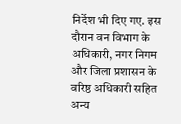निर्देश भी दिए गए. इस दौरान वन विभाग के अधिकारी, नगर निगम और जिला प्रशासन के वरिष्ठ अधिकारी सहित अन्य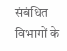संबंधित विभागों के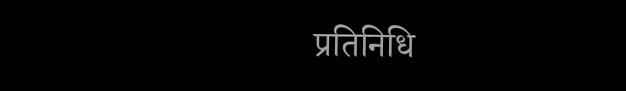प्रतिनिधि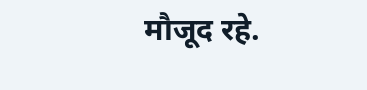मौजूद रहे.